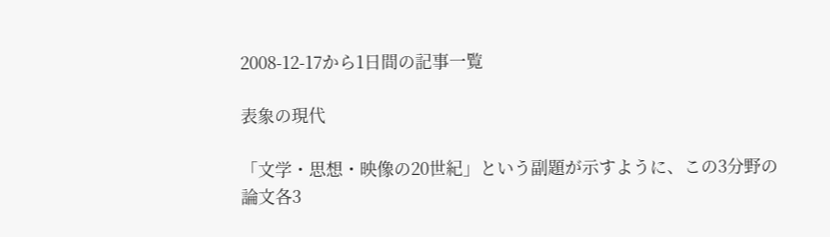2008-12-17から1日間の記事一覧

表象の現代

「文学・思想・映像の20世紀」という副題が示すように、この3分野の論文各3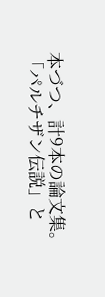本づつ、計9本の論文集。「パルチザン伝説」と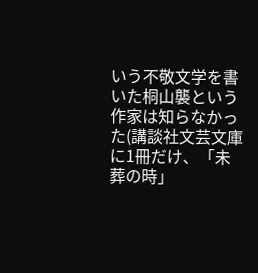いう不敬文学を書いた桐山襲という作家は知らなかった(講談社文芸文庫に1冊だけ、「未葬の時」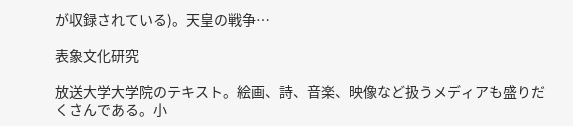が収録されている)。天皇の戦争…

表象文化研究

放送大学大学院のテキスト。絵画、詩、音楽、映像など扱うメディアも盛りだくさんである。小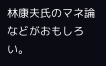林康夫氏のマネ論などがおもしろい。